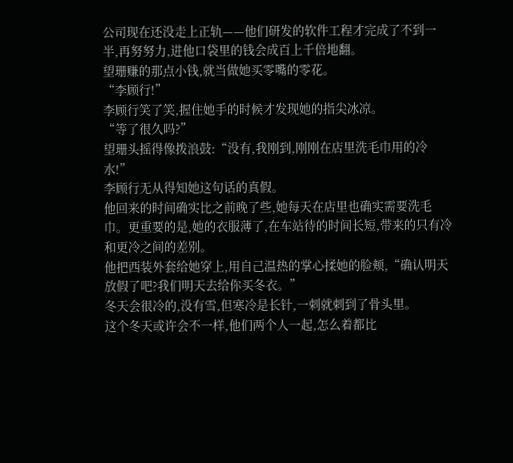公司现在还没走上正轨——他们研发的软件工程才完成了不到一半,再努努力,进他口袋里的钱会成百上千倍地翻。
望珊赚的那点小钱,就当做她买零嘴的零花。
“李顾行!”
李顾行笑了笑,握住她手的时候才发现她的指尖冰凉。
“等了很久吗?”
望珊头摇得像拨浪鼓:“没有,我刚到,刚刚在店里洗毛巾用的冷水!”
李顾行无从得知她这句话的真假。
他回来的时间确实比之前晚了些,她每天在店里也确实需要洗毛巾。更重要的是,她的衣服薄了,在车站待的时间长短,带来的只有冷和更冷之间的差别。
他把西装外套给她穿上,用自己温热的掌心揉她的脸颊,“确认明天放假了吧?我们明天去给你买冬衣。”
冬天会很冷的,没有雪,但寒冷是长针,一刺就刺到了骨头里。
这个冬天或许会不一样,他们两个人一起,怎么着都比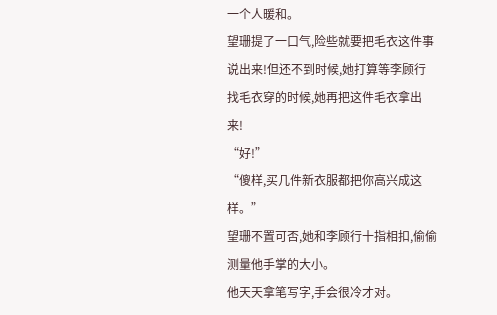一个人暖和。
望珊提了一口气,险些就要把毛衣这件事说出来!但还不到时候,她打算等李顾行找毛衣穿的时候,她再把这件毛衣拿出来!
“好!”
“傻样,买几件新衣服都把你高兴成这样。”
望珊不置可否,她和李顾行十指相扣,偷偷测量他手掌的大小。
他天天拿笔写字,手会很冷才对。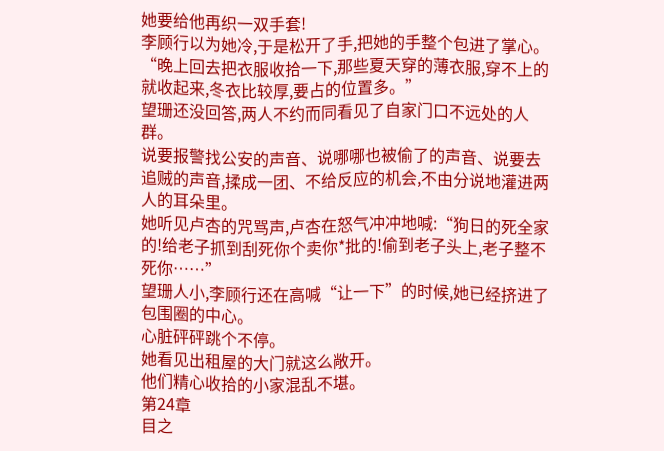她要给他再织一双手套!
李顾行以为她冷,于是松开了手,把她的手整个包进了掌心。
“晚上回去把衣服收拾一下,那些夏天穿的薄衣服,穿不上的就收起来,冬衣比较厚,要占的位置多。”
望珊还没回答,两人不约而同看见了自家门口不远处的人群。
说要报警找公安的声音、说哪哪也被偷了的声音、说要去追贼的声音,揉成一团、不给反应的机会,不由分说地灌进两人的耳朵里。
她听见卢杏的咒骂声,卢杏在怒气冲冲地喊:“狗日的死全家的!给老子抓到刮死你个卖你*批的!偷到老子头上,老子整不死你……”
望珊人小,李顾行还在高喊“让一下”的时候,她已经挤进了包围圈的中心。
心脏砰砰跳个不停。
她看见出租屋的大门就这么敞开。
他们精心收拾的小家混乱不堪。
第24章
目之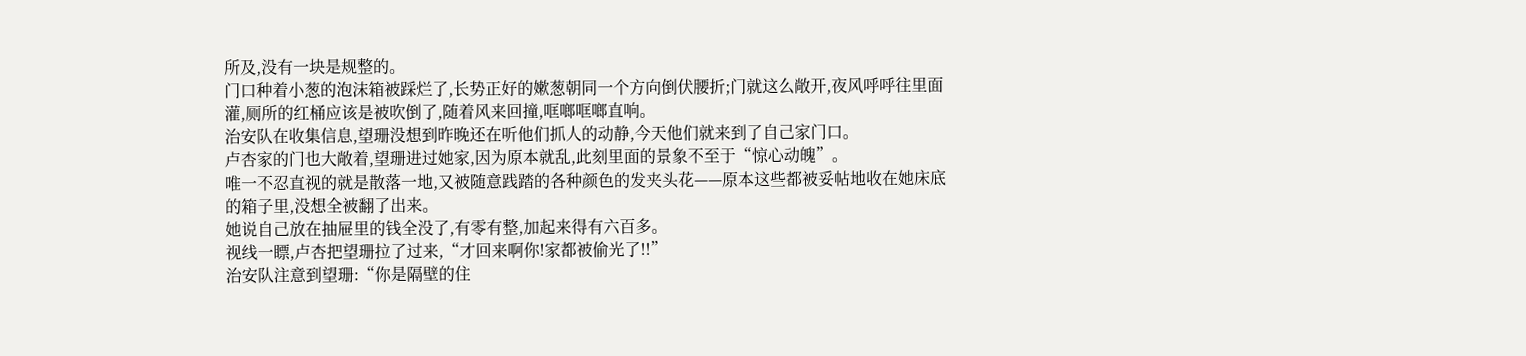所及,没有一块是规整的。
门口种着小葱的泡沫箱被踩烂了,长势正好的嫰葱朝同一个方向倒伏腰折;门就这么敞开,夜风呼呼往里面灌,厕所的红桶应该是被吹倒了,随着风来回撞,哐啷哐啷直响。
治安队在收集信息,望珊没想到昨晚还在听他们抓人的动静,今天他们就来到了自己家门口。
卢杏家的门也大敞着,望珊进过她家,因为原本就乱,此刻里面的景象不至于“惊心动魄”。
唯一不忍直视的就是散落一地,又被随意践踏的各种颜色的发夹头花——原本这些都被妥帖地收在她床底的箱子里,没想全被翻了出来。
她说自己放在抽屉里的钱全没了,有零有整,加起来得有六百多。
视线一瞟,卢杏把望珊拉了过来,“才回来啊你!家都被偷光了!!”
治安队注意到望珊:“你是隔壁的住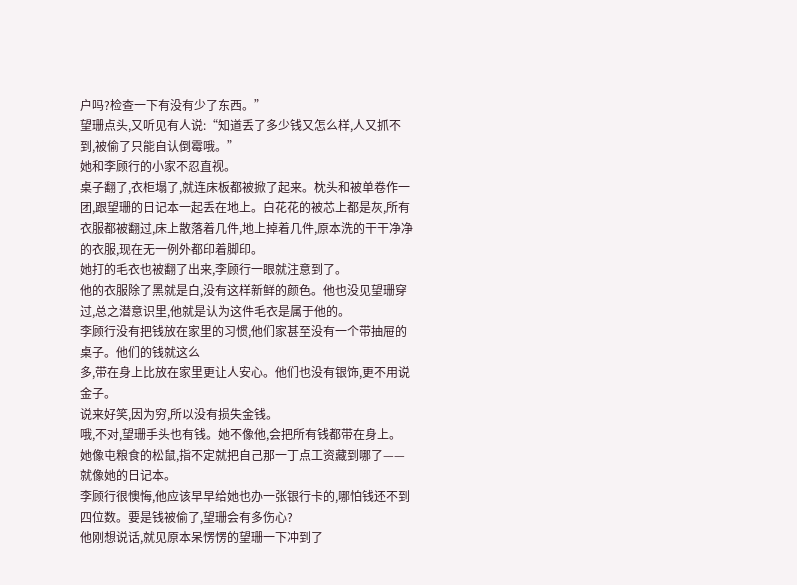户吗?检查一下有没有少了东西。”
望珊点头,又听见有人说:“知道丢了多少钱又怎么样,人又抓不到,被偷了只能自认倒霉哦。”
她和李顾行的小家不忍直视。
桌子翻了,衣柜塌了,就连床板都被掀了起来。枕头和被单卷作一团,跟望珊的日记本一起丢在地上。白花花的被芯上都是灰,所有衣服都被翻过,床上散落着几件,地上掉着几件,原本洗的干干净净的衣服,现在无一例外都印着脚印。
她打的毛衣也被翻了出来,李顾行一眼就注意到了。
他的衣服除了黑就是白,没有这样新鲜的颜色。他也没见望珊穿过,总之潜意识里,他就是认为这件毛衣是属于他的。
李顾行没有把钱放在家里的习惯,他们家甚至没有一个带抽屉的桌子。他们的钱就这么
多,带在身上比放在家里更让人安心。他们也没有银饰,更不用说金子。
说来好笑,因为穷,所以没有损失金钱。
哦,不对,望珊手头也有钱。她不像他,会把所有钱都带在身上。
她像屯粮食的松鼠,指不定就把自己那一丁点工资藏到哪了——就像她的日记本。
李顾行很懊悔,他应该早早给她也办一张银行卡的,哪怕钱还不到四位数。要是钱被偷了,望珊会有多伤心?
他刚想说话,就见原本呆愣愣的望珊一下冲到了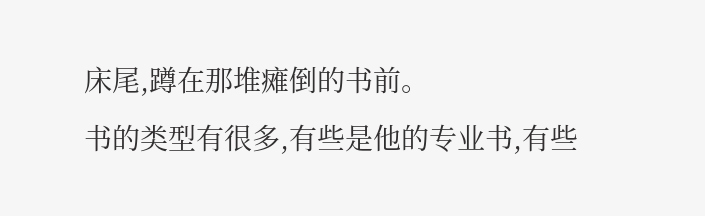床尾,蹲在那堆瘫倒的书前。
书的类型有很多,有些是他的专业书,有些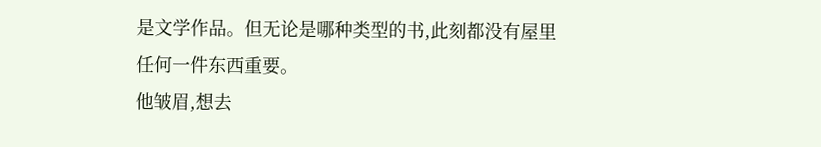是文学作品。但无论是哪种类型的书,此刻都没有屋里任何一件东西重要。
他皱眉,想去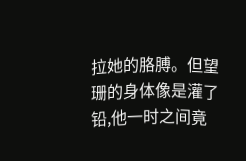拉她的胳膊。但望珊的身体像是灌了铅,他一时之间竟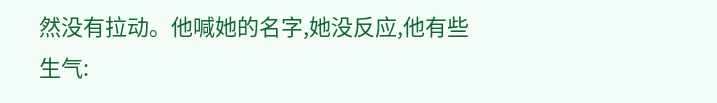然没有拉动。他喊她的名字,她没反应,他有些生气: